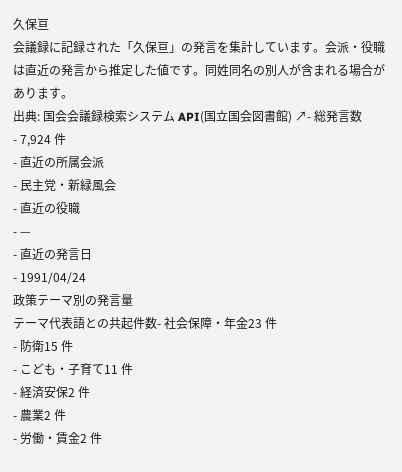久保亘
会議録に記録された「久保亘」の発言を集計しています。会派・役職は直近の発言から推定した値です。同姓同名の別人が含まれる場合があります。
出典: 国会会議録検索システム API(国立国会図書館) ↗- 総発言数
- 7,924 件
- 直近の所属会派
- 民主党・新緑風会
- 直近の役職
- —
- 直近の発言日
- 1991/04/24
政策テーマ別の発言量
テーマ代表語との共起件数- 社会保障・年金23 件
- 防衛15 件
- こども・子育て11 件
- 経済安保2 件
- 農業2 件
- 労働・賃金2 件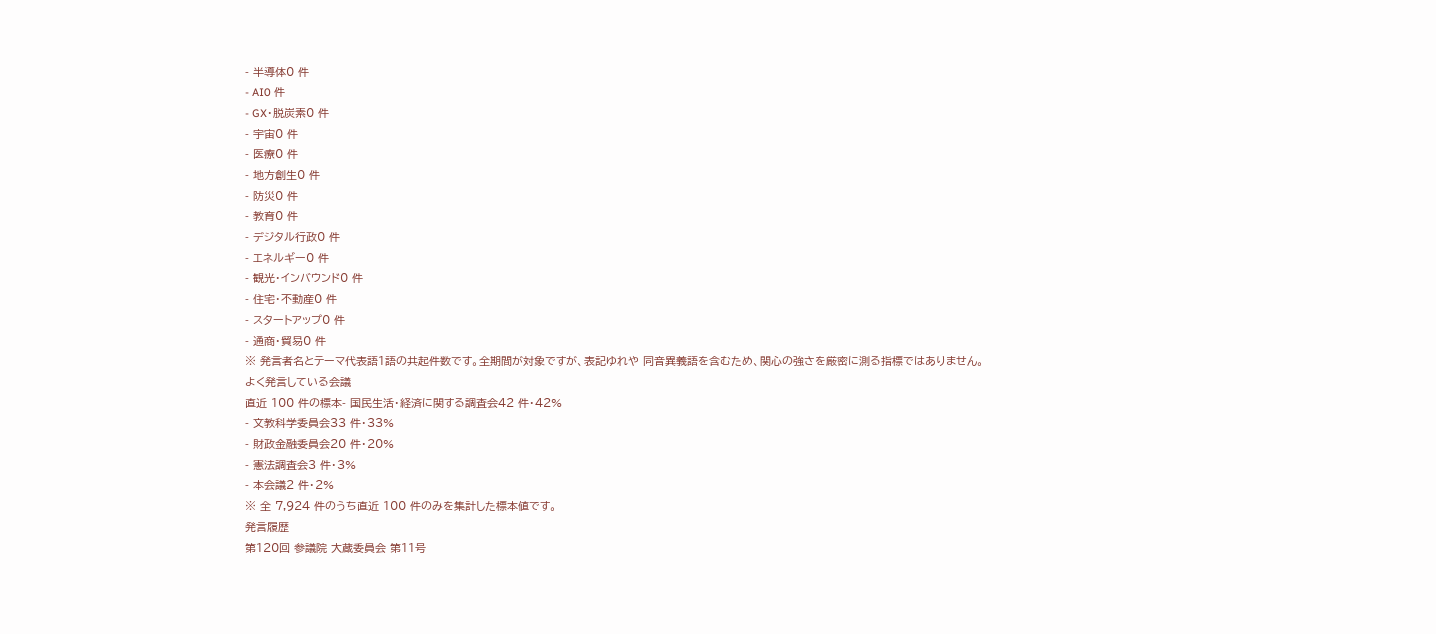- 半導体0 件
- AI0 件
- GX・脱炭素0 件
- 宇宙0 件
- 医療0 件
- 地方創生0 件
- 防災0 件
- 教育0 件
- デジタル行政0 件
- エネルギー0 件
- 観光・インバウンド0 件
- 住宅・不動産0 件
- スタートアップ0 件
- 通商・貿易0 件
※ 発言者名とテーマ代表語1語の共起件数です。全期間が対象ですが、表記ゆれや 同音異義語を含むため、関心の強さを厳密に測る指標ではありません。
よく発言している会議
直近 100 件の標本- 国民生活・経済に関する調査会42 件・42%
- 文教科学委員会33 件・33%
- 財政金融委員会20 件・20%
- 憲法調査会3 件・3%
- 本会議2 件・2%
※ 全 7,924 件のうち直近 100 件のみを集計した標本値です。
発言履歴
第120回 参議院 大蔵委員会 第11号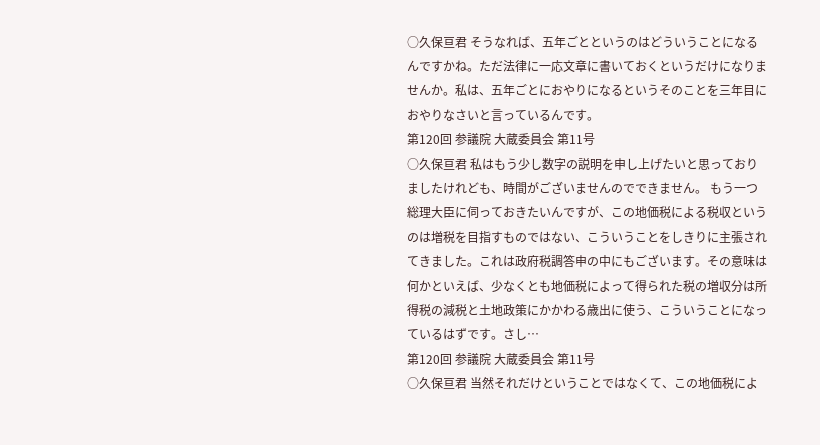○久保亘君 そうなれば、五年ごとというのはどういうことになるんですかね。ただ法律に一応文章に書いておくというだけになりませんか。私は、五年ごとにおやりになるというそのことを三年目におやりなさいと言っているんです。
第120回 参議院 大蔵委員会 第11号
○久保亘君 私はもう少し数字の説明を申し上げたいと思っておりましたけれども、時間がございませんのでできません。 もう一つ総理大臣に伺っておきたいんですが、この地価税による税収というのは増税を目指すものではない、こういうことをしきりに主張されてきました。これは政府税調答申の中にもございます。その意味は何かといえば、少なくとも地価税によって得られた税の増収分は所得税の減税と土地政策にかかわる歳出に使う、こういうことになっているはずです。さし…
第120回 参議院 大蔵委員会 第11号
○久保亘君 当然それだけということではなくて、この地価税によ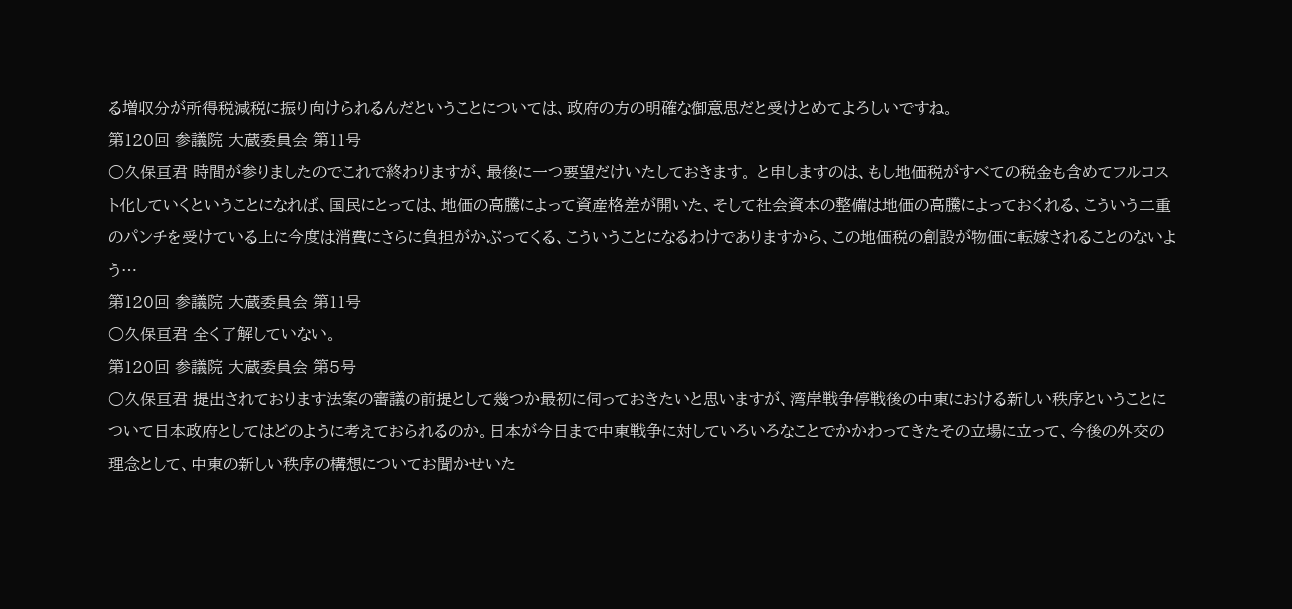る増収分が所得税減税に振り向けられるんだということについては、政府の方の明確な御意思だと受けとめてよろしいですね。
第120回 参議院 大蔵委員会 第11号
○久保亘君 時間が参りましたのでこれで終わりますが、最後に一つ要望だけいたしておきます。 と申しますのは、もし地価税がすべての税金も含めてフルコスト化していくということになれば、国民にとっては、地価の高騰によって資産格差が開いた、そして社会資本の整備は地価の高騰によっておくれる、こういう二重のパンチを受けている上に今度は消費にさらに負担がかぶってくる、こういうことになるわけでありますから、この地価税の創設が物価に転嫁されることのないよう…
第120回 参議院 大蔵委員会 第11号
○久保亘君 全く了解していない。
第120回 参議院 大蔵委員会 第5号
○久保亘君 提出されております法案の審議の前提として幾つか最初に伺っておきたいと思いますが、湾岸戦争停戦後の中東における新しい秩序ということについて日本政府としてはどのように考えておられるのか。日本が今日まで中東戦争に対していろいろなことでかかわってきたその立場に立って、今後の外交の理念として、中東の新しい秩序の構想についてお聞かせいた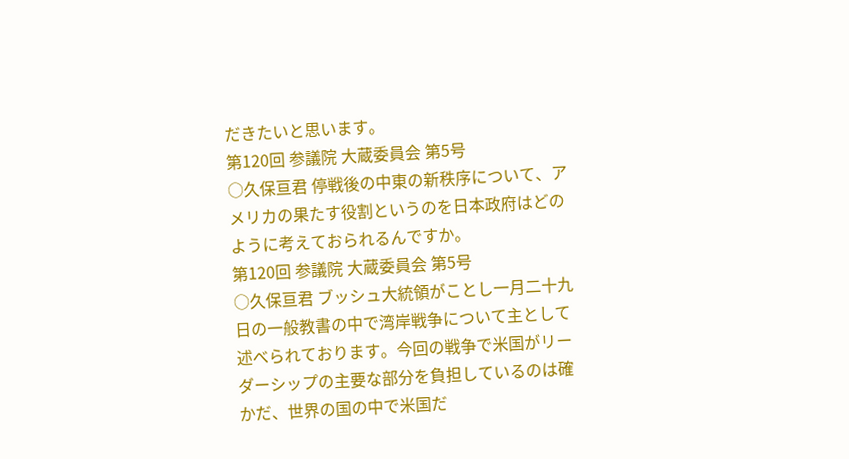だきたいと思います。
第120回 参議院 大蔵委員会 第5号
○久保亘君 停戦後の中東の新秩序について、アメリカの果たす役割というのを日本政府はどのように考えておられるんですか。
第120回 参議院 大蔵委員会 第5号
○久保亘君 ブッシュ大統領がことし一月二十九日の一般教書の中で湾岸戦争について主として述べられております。今回の戦争で米国がリーダーシップの主要な部分を負担しているのは確かだ、世界の国の中で米国だ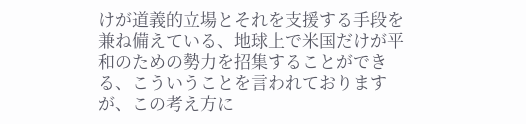けが道義的立場とそれを支援する手段を兼ね備えている、地球上で米国だけが平和のための勢力を招集することができる、こういうことを言われておりますが、この考え方に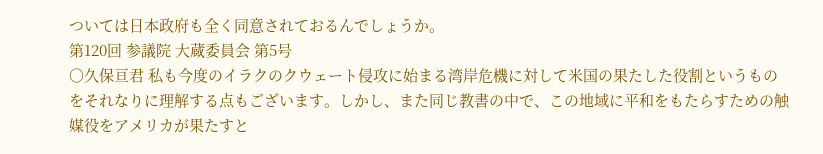ついては日本政府も全く同意されておるんでしょうか。
第120回 参議院 大蔵委員会 第5号
○久保亘君 私も今度のイラクのクウェート侵攻に始まる湾岸危機に対して米国の果たした役割というものをそれなりに理解する点もございます。しかし、また同じ教書の中で、この地域に平和をもたらすための触媒役をアメリカが果たすと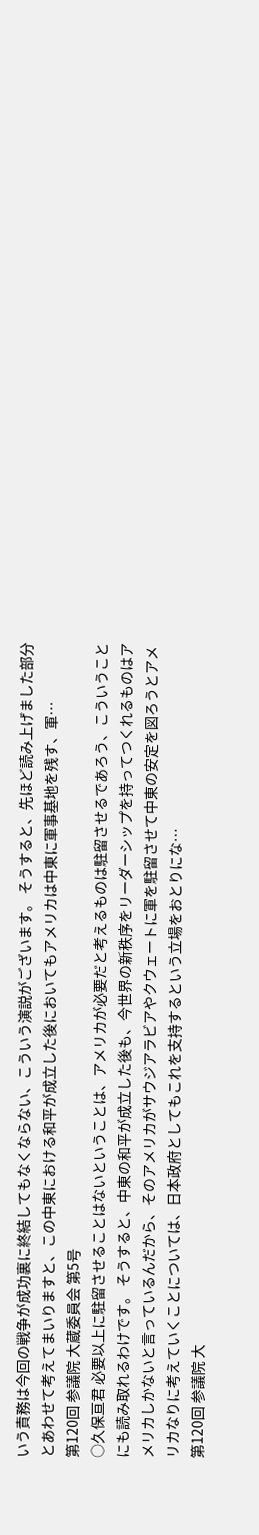いう責務は今回の戦争が成功裏に終結してもなくならない、こういう演説がございます。 そうすると、先ほど読み上げました部分とあわせて考えてまいりますと、この中東における和平が成立した後においてもアメリカは中東に軍事基地を残す、軍…
第120回 参議院 大蔵委員会 第5号
○久保亘君 必要以上に駐留させることはないということは、アメリカが必要だと考えるものは駐留させるであろう、こういうことにも読み取れるわけです。 そうすると、中東の和平が成立した後も、今世界の新秩序をリーダーシップを持ってつくれるものはアメリカしかないと言っているんだから、そのアメリカがサウジアラビアやクウェートに軍を駐留させて中東の安定を図ろうとアメリカなりに考えていくことについては、日本政府としてもこれを支持するという立場をおとりにな…
第120回 参議院 大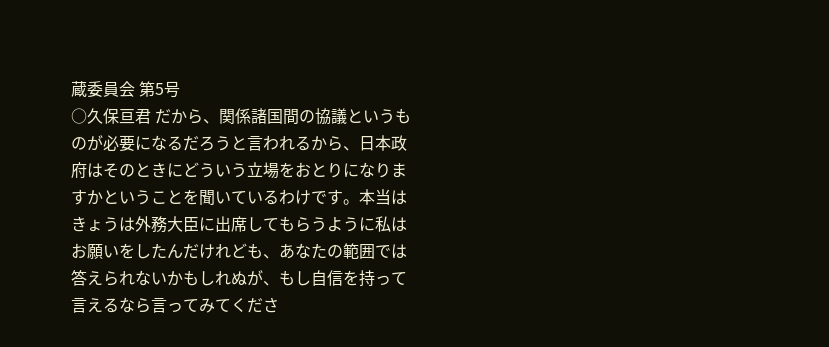蔵委員会 第5号
○久保亘君 だから、関係諸国間の協議というものが必要になるだろうと言われるから、日本政府はそのときにどういう立場をおとりになりますかということを聞いているわけです。本当はきょうは外務大臣に出席してもらうように私はお願いをしたんだけれども、あなたの範囲では答えられないかもしれぬが、もし自信を持って言えるなら言ってみてくださ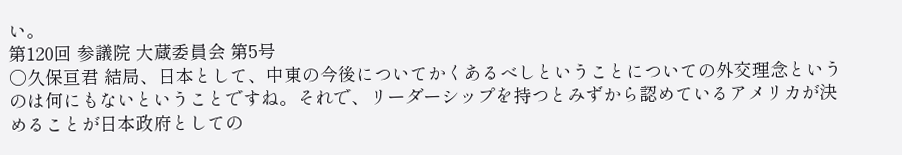い。
第120回 参議院 大蔵委員会 第5号
○久保亘君 結局、日本として、中東の今後についてかくあるべしということについての外交理念というのは何にもないということですね。それで、リーダーシップを持つとみずから認めているアメリカが決めることが日本政府としての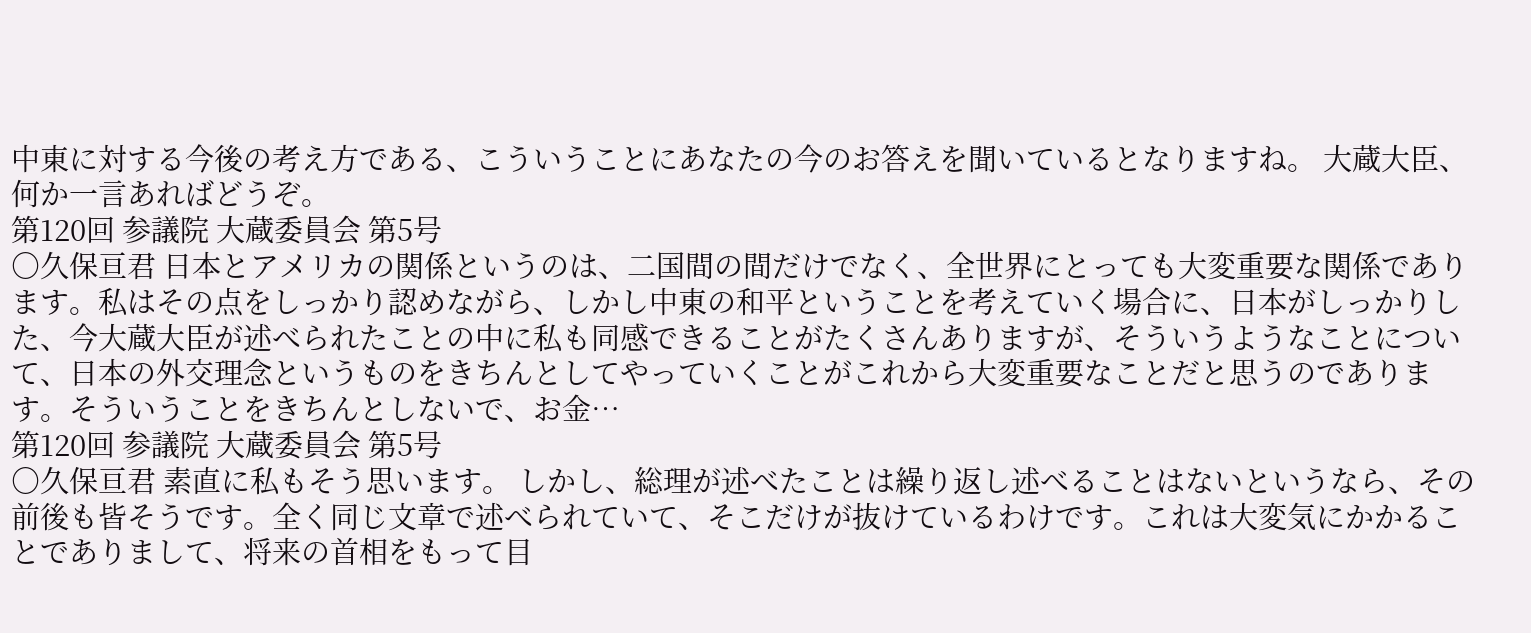中東に対する今後の考え方である、こういうことにあなたの今のお答えを聞いているとなりますね。 大蔵大臣、何か一言あればどうぞ。
第120回 参議院 大蔵委員会 第5号
○久保亘君 日本とアメリカの関係というのは、二国間の間だけでなく、全世界にとっても大変重要な関係であります。私はその点をしっかり認めながら、しかし中東の和平ということを考えていく場合に、日本がしっかりした、今大蔵大臣が述べられたことの中に私も同感できることがたくさんありますが、そういうようなことについて、日本の外交理念というものをきちんとしてやっていくことがこれから大変重要なことだと思うのであります。そういうことをきちんとしないで、お金…
第120回 参議院 大蔵委員会 第5号
○久保亘君 素直に私もそう思います。 しかし、総理が述べたことは繰り返し述べることはないというなら、その前後も皆そうです。全く同じ文章で述べられていて、そこだけが抜けているわけです。これは大変気にかかることでありまして、将来の首相をもって目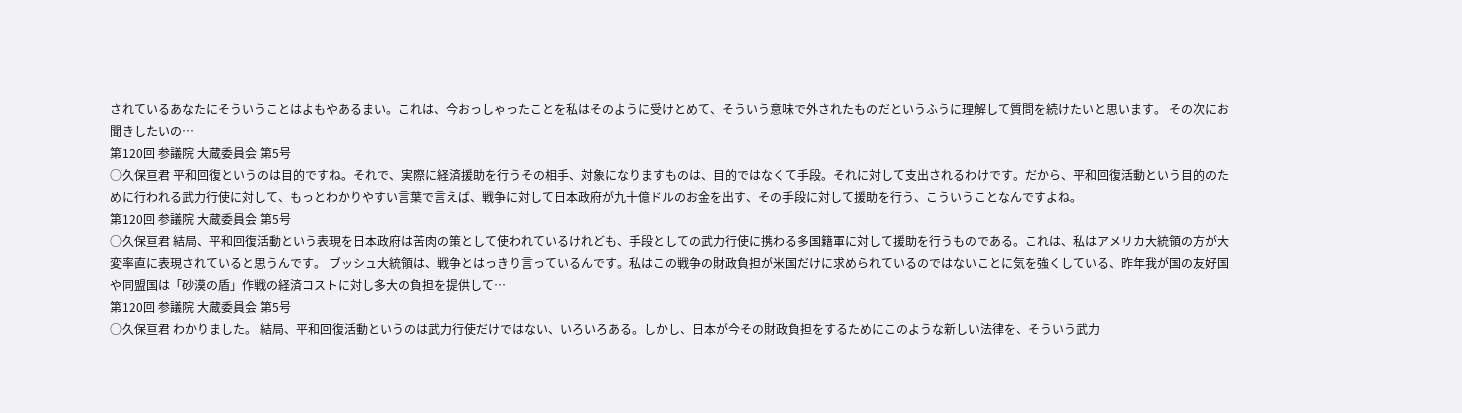されているあなたにそういうことはよもやあるまい。これは、今おっしゃったことを私はそのように受けとめて、そういう意味で外されたものだというふうに理解して質問を続けたいと思います。 その次にお聞きしたいの…
第120回 参議院 大蔵委員会 第5号
○久保亘君 平和回復というのは目的ですね。それで、実際に経済援助を行うその相手、対象になりますものは、目的ではなくて手段。それに対して支出されるわけです。だから、平和回復活動という目的のために行われる武力行使に対して、もっとわかりやすい言葉で言えば、戦争に対して日本政府が九十億ドルのお金を出す、その手段に対して援助を行う、こういうことなんですよね。
第120回 参議院 大蔵委員会 第5号
○久保亘君 結局、平和回復活動という表現を日本政府は苦肉の策として使われているけれども、手段としての武力行使に携わる多国籍軍に対して援助を行うものである。これは、私はアメリカ大統領の方が大変率直に表現されていると思うんです。 ブッシュ大統領は、戦争とはっきり言っているんです。私はこの戦争の財政負担が米国だけに求められているのではないことに気を強くしている、昨年我が国の友好国や同盟国は「砂漠の盾」作戦の経済コストに対し多大の負担を提供して…
第120回 参議院 大蔵委員会 第5号
○久保亘君 わかりました。 結局、平和回復活動というのは武力行使だけではない、いろいろある。しかし、日本が今その財政負担をするためにこのような新しい法律を、そういう武力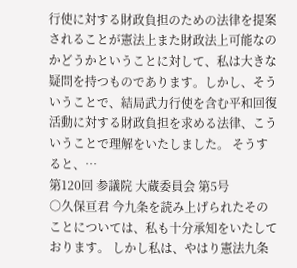行使に対する財政負担のための法律を提案されることが憲法上また財政法上可能なのかどうかということに対して、私は大きな疑問を持つものであります。しかし、そういうことで、結局武力行使を含む平和回復活動に対する財政負担を求める法律、こういうことで理解をいたしました。 そうすると、…
第120回 参議院 大蔵委員会 第5号
○久保亘君 今九条を読み上げられたそのことについては、私も十分承知をいたしております。 しかし私は、やはり憲法九条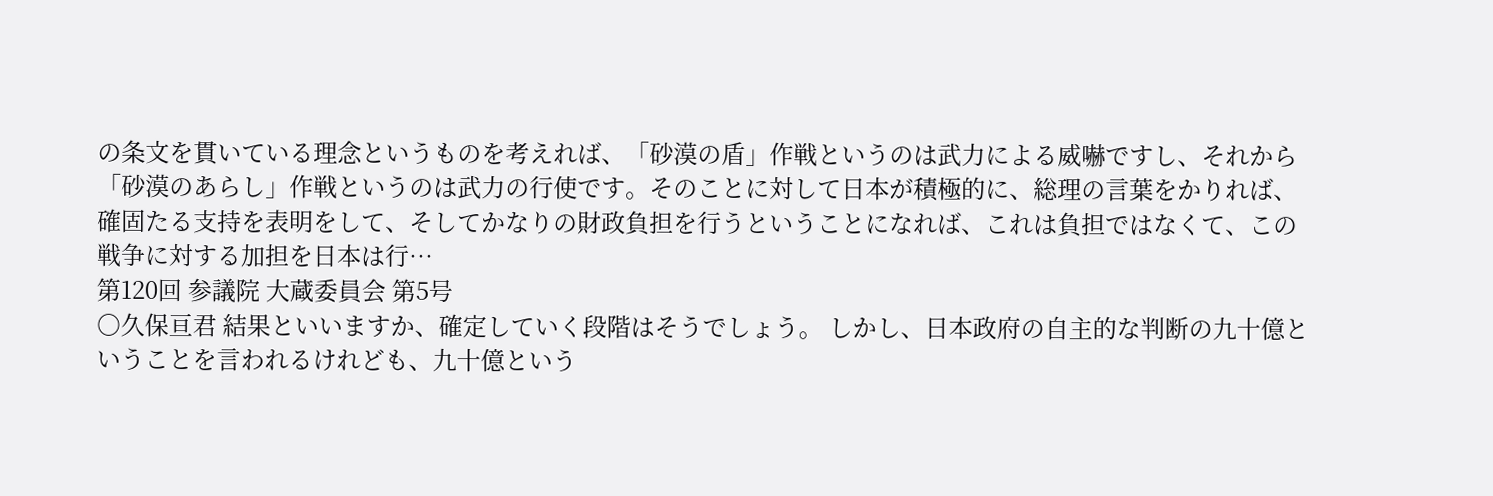の条文を貫いている理念というものを考えれば、「砂漠の盾」作戦というのは武力による威嚇ですし、それから「砂漠のあらし」作戦というのは武力の行使です。そのことに対して日本が積極的に、総理の言葉をかりれば、確固たる支持を表明をして、そしてかなりの財政負担を行うということになれば、これは負担ではなくて、この戦争に対する加担を日本は行…
第120回 参議院 大蔵委員会 第5号
○久保亘君 結果といいますか、確定していく段階はそうでしょう。 しかし、日本政府の自主的な判断の九十億ということを言われるけれども、九十億という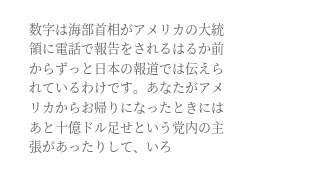数字は海部首相がアメリカの大統領に電話で報告をされるはるか前からずっと日本の報道では伝えられているわけです。あなたがアメリカからお帰りになったときにはあと十億ドル足せという党内の主張があったりして、いろ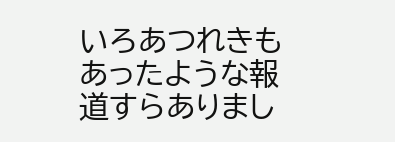いろあつれきもあったような報道すらありまし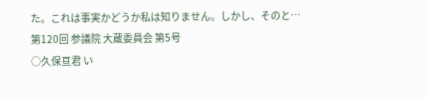た。これは事実かどうか私は知りません。しかし、そのと…
第120回 参議院 大蔵委員会 第5号
○久保亘君 い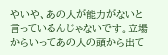やいや、あの人が能力がないと言っているんじゃないです。立場からいってあの人の頭から出て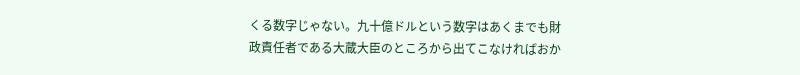くる数字じゃない。九十億ドルという数字はあくまでも財政責任者である大蔵大臣のところから出てこなければおか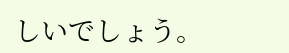しいでしょう。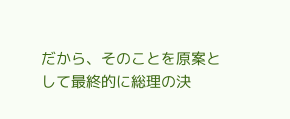だから、そのことを原案として最終的に総理の決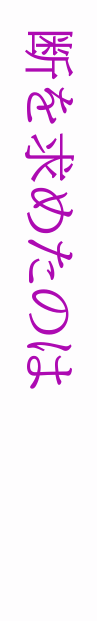断を求めたのは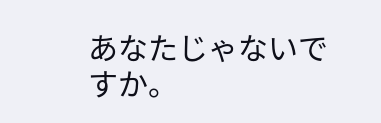あなたじゃないですか。